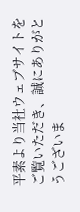平素より当社ウェブサイトをご覧いただき、誠にありがとうございま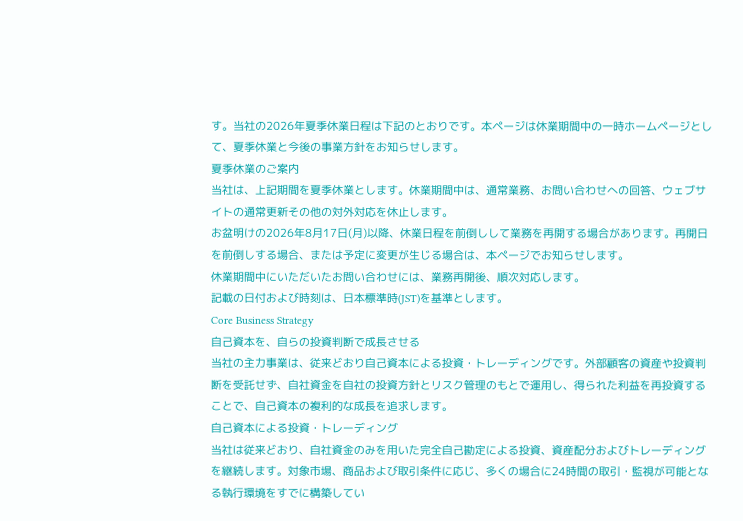す。当社の2026年夏季休業日程は下記のとおりです。本ページは休業期間中の一時ホームページとして、夏季休業と今後の事業方針をお知らせします。
夏季休業のご案内
当社は、上記期間を夏季休業とします。休業期間中は、通常業務、お問い合わせへの回答、ウェブサイトの通常更新その他の対外対応を休止します。
お盆明けの2026年8月17日(月)以降、休業日程を前倒しして業務を再開する場合があります。再開日を前倒しする場合、または予定に変更が生じる場合は、本ページでお知らせします。
休業期間中にいただいたお問い合わせには、業務再開後、順次対応します。
記載の日付および時刻は、日本標準時(JST)を基準とします。
Core Business Strategy
自己資本を、自らの投資判断で成長させる
当社の主力事業は、従来どおり自己資本による投資・トレーディングです。外部顧客の資産や投資判断を受託せず、自社資金を自社の投資方針とリスク管理のもとで運用し、得られた利益を再投資することで、自己資本の複利的な成長を追求します。
自己資本による投資・トレーディング
当社は従来どおり、自社資金のみを用いた完全自己勘定による投資、資産配分およびトレーディングを継続します。対象市場、商品および取引条件に応じ、多くの場合に24時間の取引・監視が可能となる執行環境をすでに構築してい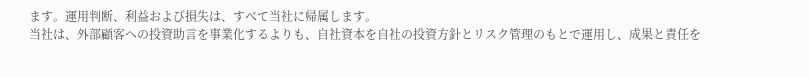ます。運用判断、利益および損失は、すべて当社に帰属します。
当社は、外部顧客への投資助言を事業化するよりも、自社資本を自社の投資方針とリスク管理のもとで運用し、成果と責任を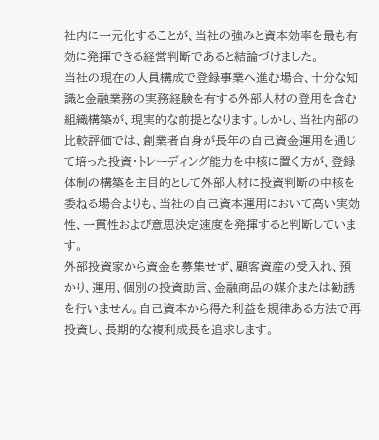社内に一元化することが、当社の強みと資本効率を最も有効に発揮できる経営判断であると結論づけました。
当社の現在の人員構成で登録事業へ進む場合、十分な知識と金融業務の実務経験を有する外部人材の登用を含む組織構築が、現実的な前提となります。しかし、当社内部の比較評価では、創業者自身が長年の自己資金運用を通じて培った投資・トレーディング能力を中核に置く方が、登録体制の構築を主目的として外部人材に投資判断の中核を委ねる場合よりも、当社の自己資本運用において高い実効性、一貫性および意思決定速度を発揮すると判断しています。
外部投資家から資金を募集せず、顧客資産の受入れ、預かり、運用、個別の投資助言、金融商品の媒介または勧誘を行いません。自己資本から得た利益を規律ある方法で再投資し、長期的な複利成長を追求します。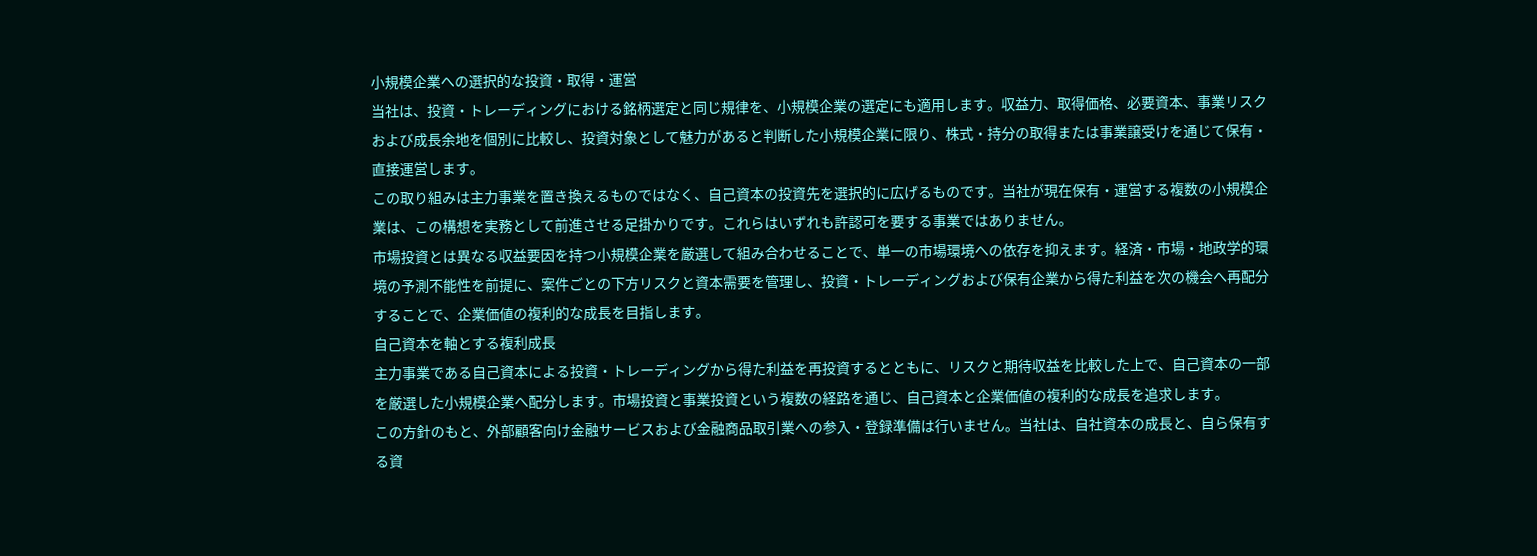小規模企業への選択的な投資・取得・運営
当社は、投資・トレーディングにおける銘柄選定と同じ規律を、小規模企業の選定にも適用します。収益力、取得価格、必要資本、事業リスクおよび成長余地を個別に比較し、投資対象として魅力があると判断した小規模企業に限り、株式・持分の取得または事業譲受けを通じて保有・直接運営します。
この取り組みは主力事業を置き換えるものではなく、自己資本の投資先を選択的に広げるものです。当社が現在保有・運営する複数の小規模企業は、この構想を実務として前進させる足掛かりです。これらはいずれも許認可を要する事業ではありません。
市場投資とは異なる収益要因を持つ小規模企業を厳選して組み合わせることで、単一の市場環境への依存を抑えます。経済・市場・地政学的環境の予測不能性を前提に、案件ごとの下方リスクと資本需要を管理し、投資・トレーディングおよび保有企業から得た利益を次の機会へ再配分することで、企業価値の複利的な成長を目指します。
自己資本を軸とする複利成長
主力事業である自己資本による投資・トレーディングから得た利益を再投資するとともに、リスクと期待収益を比較した上で、自己資本の一部を厳選した小規模企業へ配分します。市場投資と事業投資という複数の経路を通じ、自己資本と企業価値の複利的な成長を追求します。
この方針のもと、外部顧客向け金融サービスおよび金融商品取引業への参入・登録準備は行いません。当社は、自社資本の成長と、自ら保有する資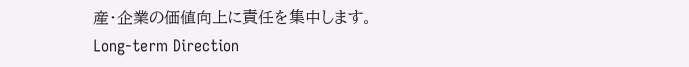産・企業の価値向上に責任を集中します。
Long-term Direction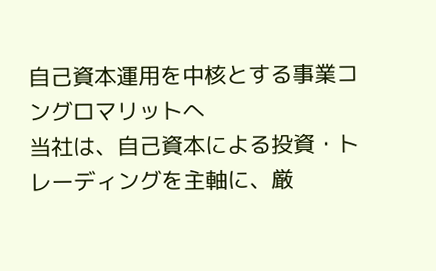自己資本運用を中核とする事業コングロマリットへ
当社は、自己資本による投資・トレーディングを主軸に、厳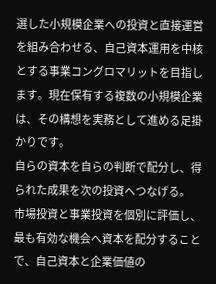選した小規模企業への投資と直接運営を組み合わせる、自己資本運用を中核とする事業コングロマリットを目指します。現在保有する複数の小規模企業は、その構想を実務として進める足掛かりです。
自らの資本を自らの判断で配分し、得られた成果を次の投資へつなげる。
市場投資と事業投資を個別に評価し、最も有効な機会へ資本を配分することで、自己資本と企業価値の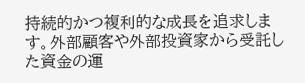持続的かつ複利的な成長を追求します。外部顧客や外部投資家から受託した資金の運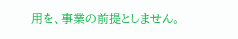用を、事業の前提としません。